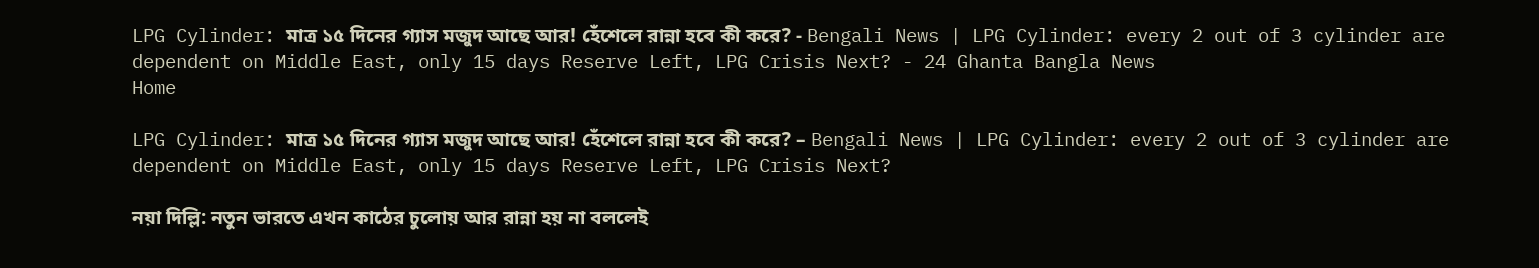LPG Cylinder: মাত্র ১৫ দিনের গ্যাস মজুদ আছে আর! হেঁশেলে রান্না হবে কী করে? - Bengali News | LPG Cylinder: every 2 out of 3 cylinder are dependent on Middle East, only 15 days Reserve Left, LPG Crisis Next? - 24 Ghanta Bangla News
Home

LPG Cylinder: মাত্র ১৫ দিনের গ্যাস মজুদ আছে আর! হেঁশেলে রান্না হবে কী করে? – Bengali News | LPG Cylinder: every 2 out of 3 cylinder are dependent on Middle East, only 15 days Reserve Left, LPG Crisis Next?

নয়া দিল্লি: নতুন ভারতে এখন কাঠের চুলোয় আর রান্না হয় না বললেই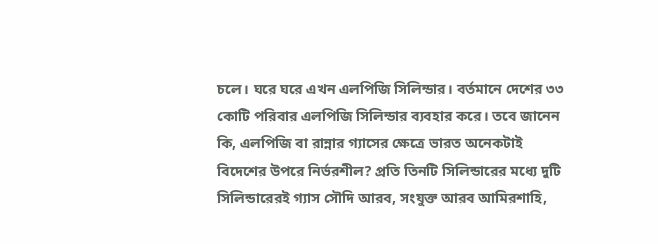চলে। ঘরে ঘরে এখন এলপিজি সিলিন্ডার। বর্তমানে দেশের ৩৩ কোটি পরিবার এলপিজি সিলিন্ডার ব্যবহার করে। তবে জানেন কি, এলপিজি বা রান্নার গ্যাসের ক্ষেত্রে ভারত অনেকটাই বিদেশের উপরে নির্ভরশীল? প্রতি তিনটি সিলিন্ডারের মধ্যে দুটি সিলিন্ডারেরই গ্যাস সৌদি আরব, সংযুক্ত আরব আমিরশাহি,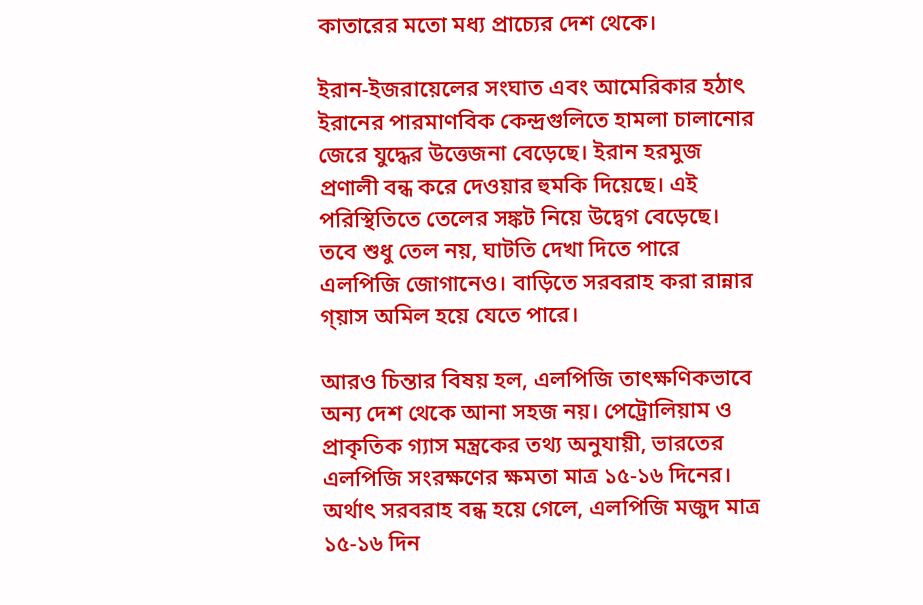কাতারের মতো মধ্য প্রাচ্যের দেশ থেকে।

ইরান-ইজরায়েলের সংঘাত এবং আমেরিকার হঠাৎ ইরানের পারমাণবিক কেন্দ্রগুলিতে হামলা চালানোর জেরে যুদ্ধের উত্তেজনা বেড়েছে। ইরান হরমুজ প্রণালী বন্ধ করে দেওয়ার হুমকি দিয়েছে। এই পরিস্থিতিতে তেলের সঙ্কট নিয়ে উদ্বেগ বেড়েছে। তবে শুধু তেল নয়, ঘাটতি দেখা দিতে পারে এলপিজি জোগানেও। বাড়িতে সরবরাহ করা রান্নার গ্য়াস অমিল হয়ে যেতে পারে।

আরও চিন্তার বিষয় হল, এলপিজি তাৎক্ষণিকভাবে অন্য দেশ থেকে আনা সহজ নয়। পেট্রোলিয়াম ও প্রাকৃতিক গ্যাস মন্ত্রকের তথ্য অনুযায়ী, ভারতের এলপিজি সংরক্ষণের ক্ষমতা মাত্র ১৫-১৬ দিনের। অর্থাৎ সরবরাহ বন্ধ হয়ে গেলে, এলপিজি মজুদ মাত্র ১৫-১৬ দিন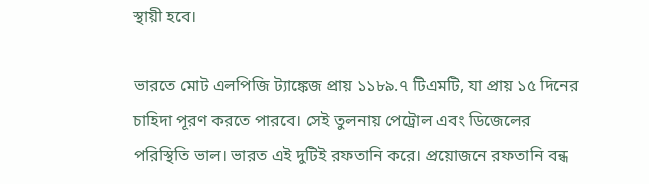স্থায়ী হবে।

ভারতে মোট এলপিজি ট্যাঙ্কেজ প্রায় ১১৮৯.৭ টিএমটি, যা প্রায় ১৫ দিনের চাহিদা পূরণ করতে পারবে। সেই তুলনায় পেট্রোল এবং ডিজেলের পরিস্থিতি ভাল। ভারত এই দুটিই রফতানি করে। প্রয়োজনে রফতানি বন্ধ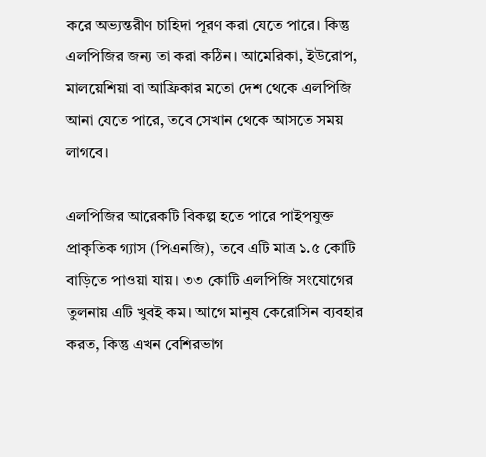করে অভ্যন্তরীণ চাহিদা পূরণ করা যেতে পারে। কিন্তু এলপিজির জন্য তা করা কঠিন। আমেরিকা, ইউরোপ, মালয়েশিয়া বা আফ্রিকার মতো দেশ থেকে এলপিজি আনা যেতে পারে, তবে সেখান থেকে আসতে সময় লাগবে।

এলপিজির আরেকটি বিকল্প হতে পারে পাইপযুক্ত প্রাকৃতিক গ্যাস (পিএনজি), তবে এটি মাত্র ১.৫ কোটি বাড়িতে পাওয়া যায়। ৩৩ কোটি এলপিজি সংযোগের তুলনায় এটি খুবই কম। আগে মানুষ কেরোসিন ব্যবহার করত, কিন্তু এখন বেশিরভাগ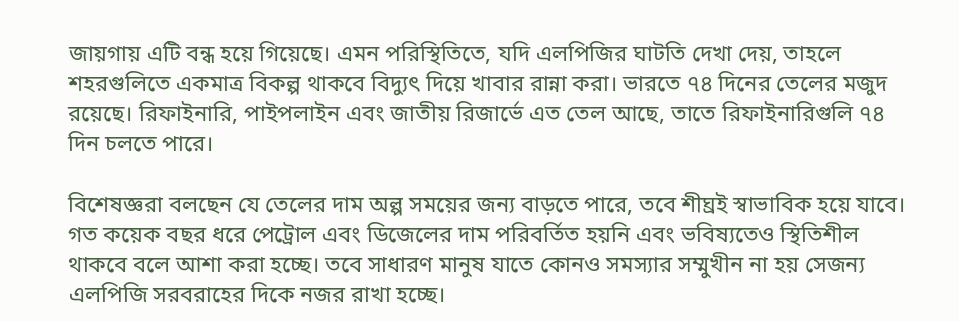জায়গায় এটি বন্ধ হয়ে গিয়েছে। এমন পরিস্থিতিতে, যদি এলপিজির ঘাটতি দেখা দেয়, তাহলে শহরগুলিতে একমাত্র বিকল্প থাকবে বিদ্যুৎ দিয়ে খাবার রান্না করা। ভারতে ৭৪ দিনের তেলের মজুদ রয়েছে। রিফাইনারি, পাইপলাইন এবং জাতীয় রিজার্ভে এত তেল আছে, তাতে রিফাইনারিগুলি ৭৪ দিন চলতে পারে।

বিশেষজ্ঞরা বলছেন যে তেলের দাম অল্প সময়ের জন্য বাড়তে পারে, তবে শীঘ্রই স্বাভাবিক হয়ে যাবে। গত কয়েক বছর ধরে পেট্রোল এবং ডিজেলের দাম পরিবর্তিত হয়নি এবং ভবিষ্যতেও স্থিতিশীল থাকবে বলে আশা করা হচ্ছে। তবে সাধারণ মানুষ যাতে কোনও সমস্যার সম্মুখীন না হয় সেজন্য এলপিজি সরবরাহের দিকে নজর রাখা হচ্ছে।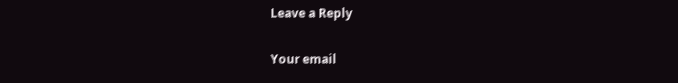Leave a Reply

Your email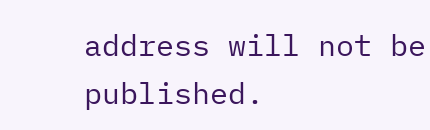address will not be published.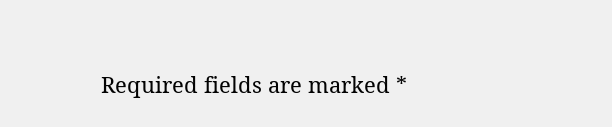Required fields are marked *